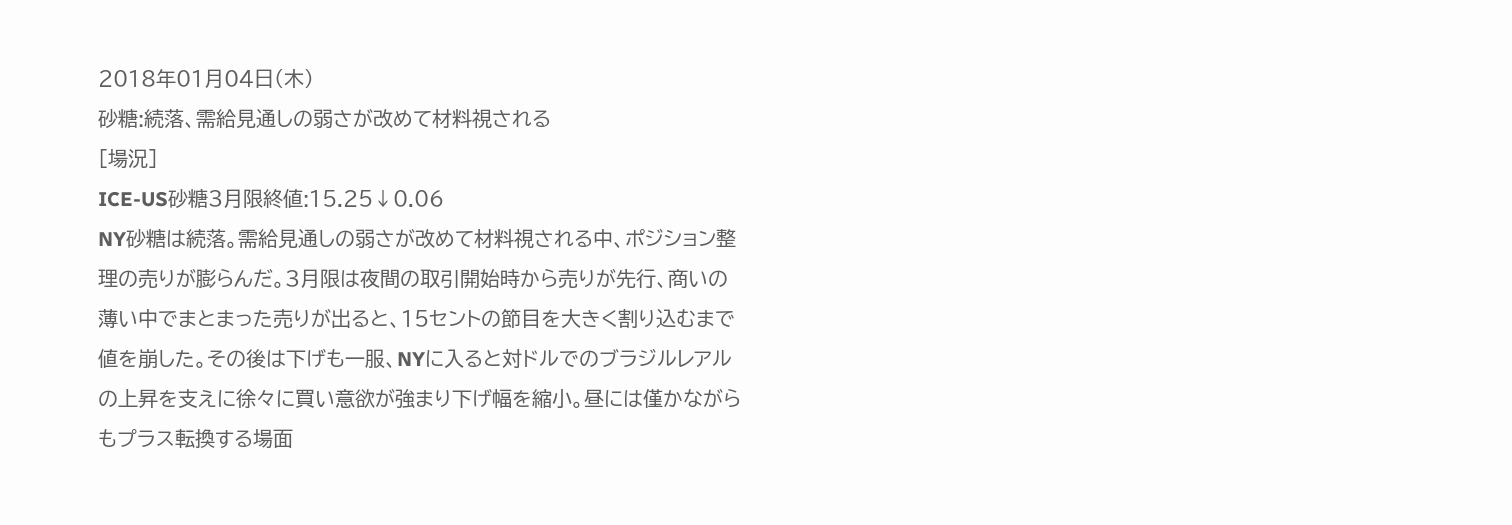2018年01月04日(木)
砂糖:続落、需給見通しの弱さが改めて材料視される
[場況]
ICE-US砂糖3月限終値:15.25↓0.06
NY砂糖は続落。需給見通しの弱さが改めて材料視される中、ポジション整理の売りが膨らんだ。3月限は夜間の取引開始時から売りが先行、商いの薄い中でまとまった売りが出ると、15セントの節目を大きく割り込むまで値を崩した。その後は下げも一服、NYに入ると対ドルでのブラジルレアルの上昇を支えに徐々に買い意欲が強まり下げ幅を縮小。昼には僅かながらもプラス転換する場面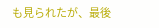も見られたが、最後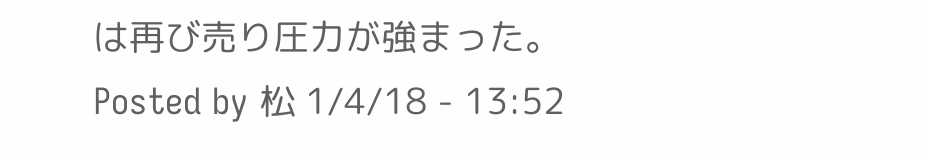は再び売り圧力が強まった。
Posted by 松 1/4/18 - 13:52